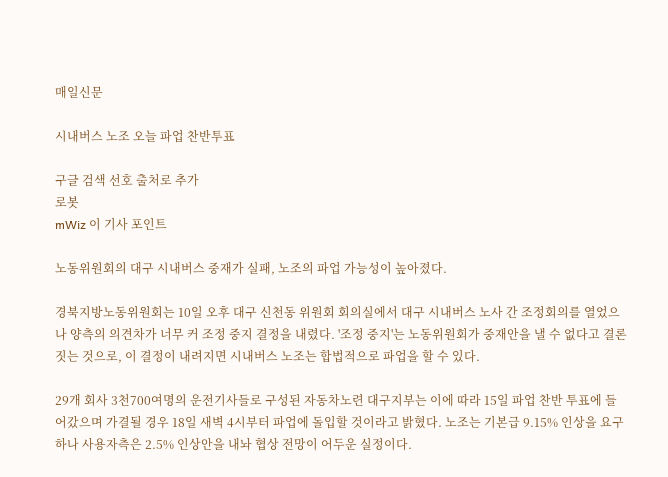매일신문

시내버스 노조 오늘 파업 찬반투표

구글 검색 선호 출처로 추가
로봇
mWiz 이 기사 포인트

노동위원회의 대구 시내버스 중재가 실패, 노조의 파업 가능성이 높아졌다.

경북지방노동위원회는 10일 오후 대구 신천동 위원회 회의실에서 대구 시내버스 노사 간 조정회의를 열었으나 양측의 의견차가 너무 커 조정 중지 결정을 내렸다. '조정 중지'는 노동위원회가 중재안을 낼 수 없다고 결론 짓는 것으로, 이 결정이 내려지면 시내버스 노조는 합법적으로 파업을 할 수 있다.

29개 회사 3천700여명의 운전기사들로 구성된 자동차노련 대구지부는 이에 따라 15일 파업 찬반 투표에 들어갔으며 가결될 경우 18일 새벽 4시부터 파업에 돌입할 것이라고 밝혔다. 노조는 기본급 9.15% 인상을 요구하나 사용자측은 2.5% 인상안을 내놔 협상 전망이 어두운 실정이다.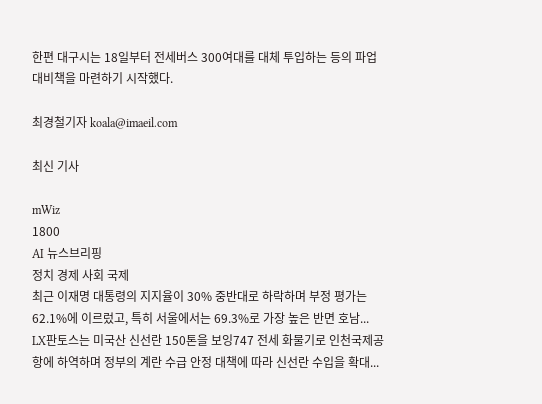한편 대구시는 18일부터 전세버스 300여대를 대체 투입하는 등의 파업 대비책을 마련하기 시작했다.

최경철기자 koala@imaeil.com

최신 기사

mWiz
1800
AI 뉴스브리핑
정치 경제 사회 국제
최근 이재명 대통령의 지지율이 30% 중반대로 하락하며 부정 평가는 62.1%에 이르렀고, 특히 서울에서는 69.3%로 가장 높은 반면 호남...
LX판토스는 미국산 신선란 150톤을 보잉747 전세 화물기로 인천국제공항에 하역하며 정부의 계란 수급 안정 대책에 따라 신선란 수입을 확대...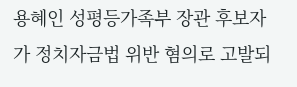용혜인 성평등가족부 장관 후보자가 정치자금법 위반 혐의로 고발되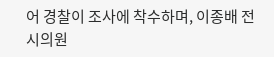어 경찰이 조사에 착수하며, 이종배 전 시의원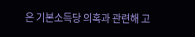은 기본소득당 의혹과 관련해 고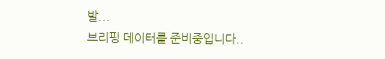발...
브리핑 데이터를 준비중입니다..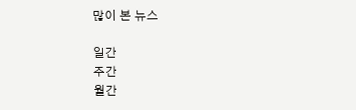많이 본 뉴스

일간
주간
월간